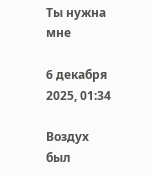Ты нужна мне

6 декабря 2025, 01:34

Воздух был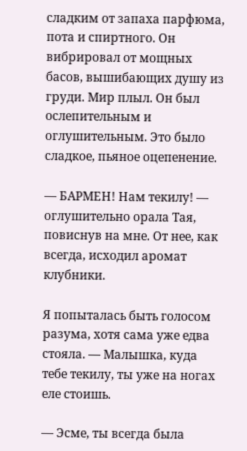сладким от запаха парфюма, пота и спиртного. Он вибрировал от мощных басов, вышибающих душу из груди. Мир плыл. Он был ослепительным и оглушительным. Это было сладкое, пьяное оцепенение.

— БАРМЕН! Нам текилу! — оглушительно орала Тая, повиснув на мне. От нее, как всегда, исходил аромат клубники.

Я попыталась быть голосом разума, хотя сама уже едва стояла. — Малышка, куда тебе текилу, ты уже на ногах еле стоишь.

— Эсме, ты всегда была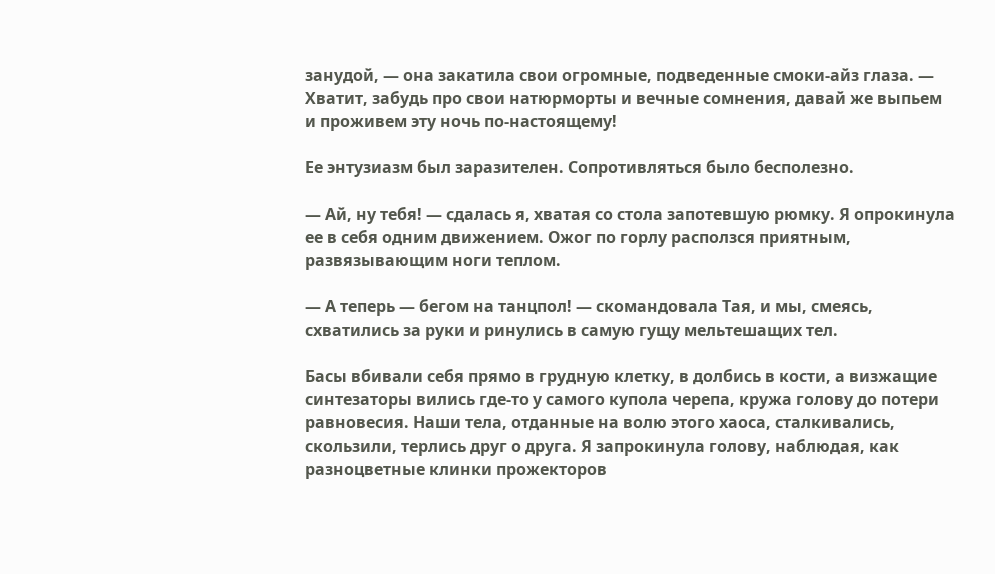занудой, — она закатила свои огромные, подведенные смоки-айз глаза. — Хватит, забудь про свои натюрморты и вечные сомнения, давай же выпьем и проживем эту ночь по-настоящему!

Ее энтузиазм был заразителен. Сопротивляться было бесполезно.

— Ай, ну тебя! — сдалась я, хватая со стола запотевшую рюмку. Я опрокинула ее в себя одним движением. Ожог по горлу расползся приятным, развязывающим ноги теплом.

— А теперь — бегом на танцпол! — скомандовала Тая, и мы, смеясь, схватились за руки и ринулись в самую гущу мельтешащих тел.

Басы вбивали себя прямо в грудную клетку, в долбись в кости, а визжащие синтезаторы вились где-то у самого купола черепа, кружа голову до потери равновесия. Наши тела, отданные на волю этого хаоса, сталкивались, скользили, терлись друг о друга. Я запрокинула голову, наблюдая, как разноцветные клинки прожекторов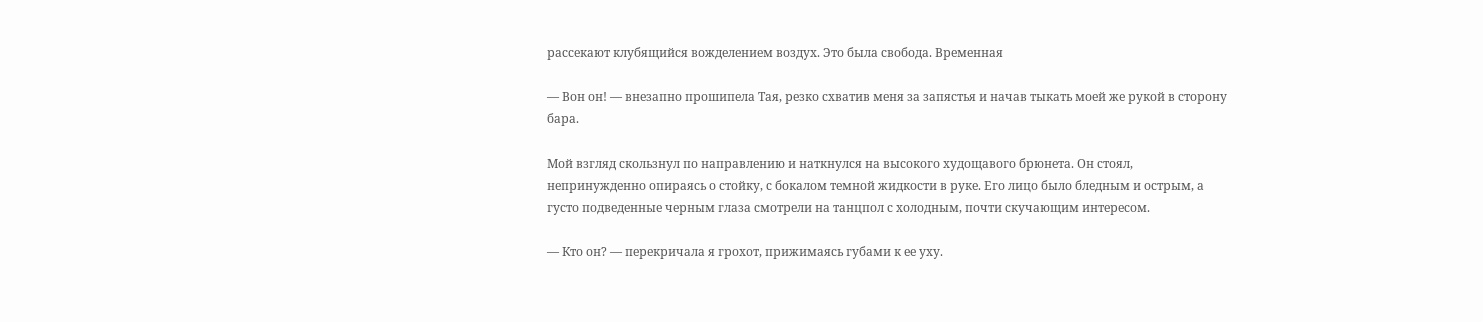рассекают клубящийся вожделением воздух. Это была свобода. Временная

— Вон он! — внезапно прошипела Тая, резко схватив меня за запястья и начав тыкать моей же рукой в сторону бара.

Мой взгляд скользнул по направлению и наткнулся на высокого худощавого брюнета. Он стоял, непринужденно опираясь о стойку, с бокалом темной жидкости в руке. Его лицо было бледным и острым, а густо подведенные черным глаза смотрели на танцпол с холодным, почти скучающим интересом.

— Кто он? — перекричала я грохот, прижимаясь губами к ее уху.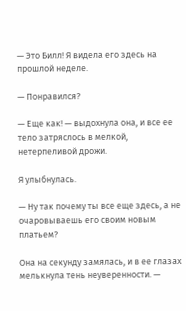— Это Билл! Я видела его здесь на прошлой неделе.

— Понравился?

— Еще как! — выдохнула она, и все ее тело затряслось в мелкой, нетерпеливой дрожи.

Я улыбнулась.

— Ну так почему ты все еще здесь, а не очаровываешь его своим новым платьем?

Она на секунду замялась, и в ее глазах мелькнула тень неуверенности. —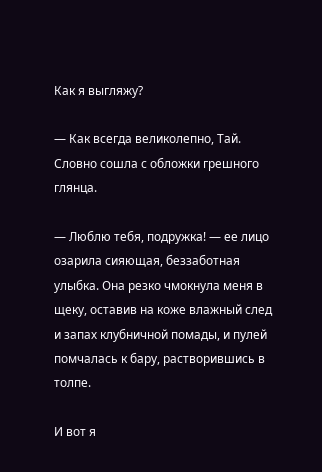Как я выгляжу?

— Как всегда великолепно, Тай. Словно сошла с обложки грешного глянца.

— Люблю тебя, подружка! — ее лицо озарила сияющая, беззаботная улыбка. Она резко чмокнула меня в щеку, оставив на коже влажный след и запах клубничной помады, и пулей помчалась к бару, растворившись в толпе.

И вот я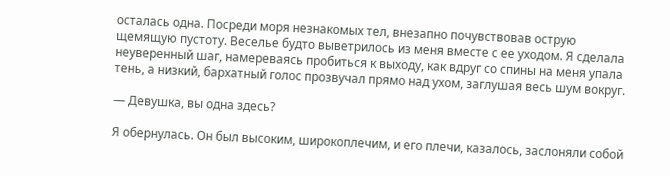осталась одна. Посреди моря незнакомых тел, внезапно почувствовав острую щемящую пустоту. Веселье будто выветрилось из меня вместе с ее уходом. Я сделала неуверенный шаг, намереваясь пробиться к выходу, как вдруг со спины на меня упала тень, а низкий, бархатный голос прозвучал прямо над ухом, заглушая весь шум вокруг.

— Девушка, вы одна здесь?

Я обернулась. Он был высоким, широкоплечим, и его плечи, казалось, заслоняли собой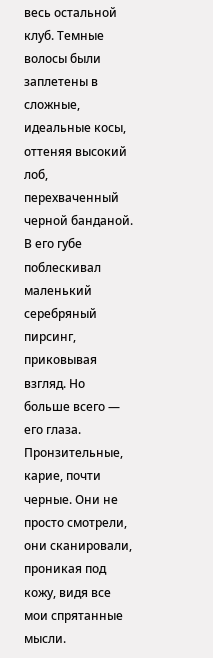весь остальной клуб. Темные волосы были заплетены в сложные, идеальные косы, оттеняя высокий лоб, перехваченный черной банданой. В его губе поблескивал маленький серебряный пирсинг, приковывая взгляд. Но больше всего — его глаза. Пронзительные, карие, почти черные. Они не просто смотрели, они сканировали, проникая под кожу, видя все мои спрятанные мысли.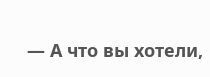— А что вы хотели,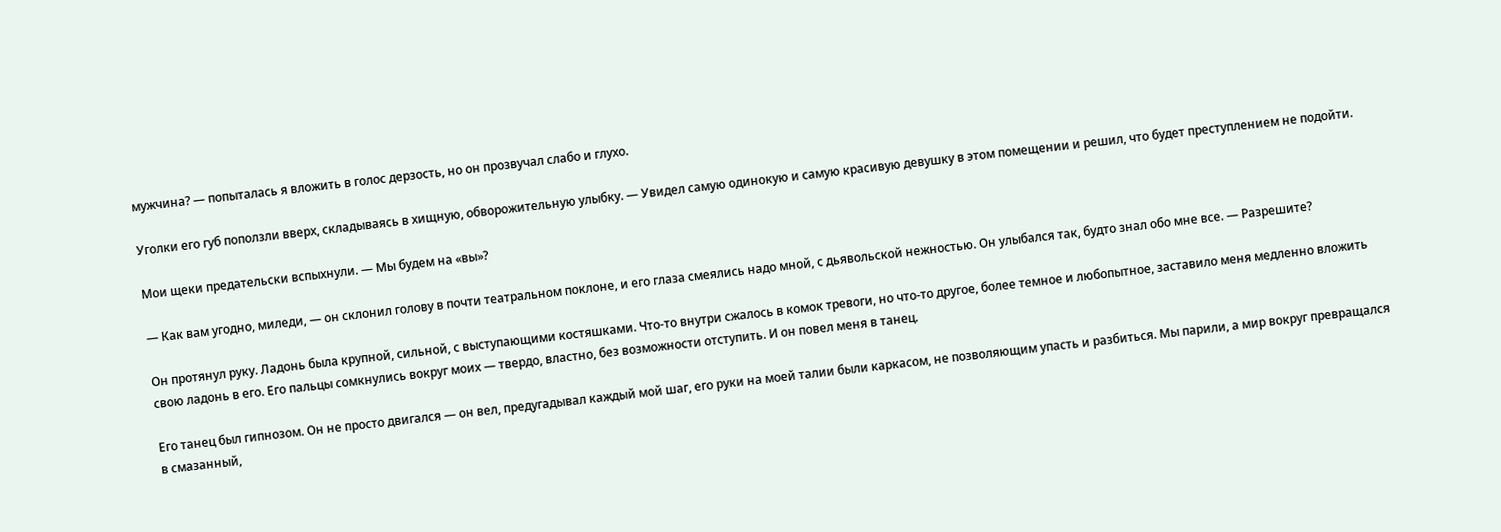мужчина? — попыталась я вложить в голос дерзость, но он прозвучал слабо и глухо.

Уголки его губ поползли вверх, складываясь в хищную, обворожительную улыбку. — Увидел самую одинокую и самую красивую девушку в этом помещении и решил, что будет преступлением не подойти.

Мои щеки предательски вспыхнули. — Мы будем на «вы»?

— Как вам угодно, миледи, — он склонил голову в почти театральном поклоне, и его глаза смеялись надо мной, с дьявольской нежностью. Он улыбался так, будто знал обо мне все. — Разрешите?

Он протянул руку. Ладонь была крупной, сильной, с выступающими костяшками. Что-то внутри сжалось в комок тревоги, но что-то другое, более темное и любопытное, заставило меня медленно вложить свою ладонь в его. Его пальцы сомкнулись вокруг моих — твердо, властно, без возможности отступить. И он повел меня в танец.

Его танец был гипнозом. Он не просто двигался — он вел, предугадывал каждый мой шаг, его руки на моей талии были каркасом, не позволяющим упасть и разбиться. Мы парили, а мир вокруг превращался в смазанный,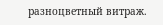разноцветный витраж.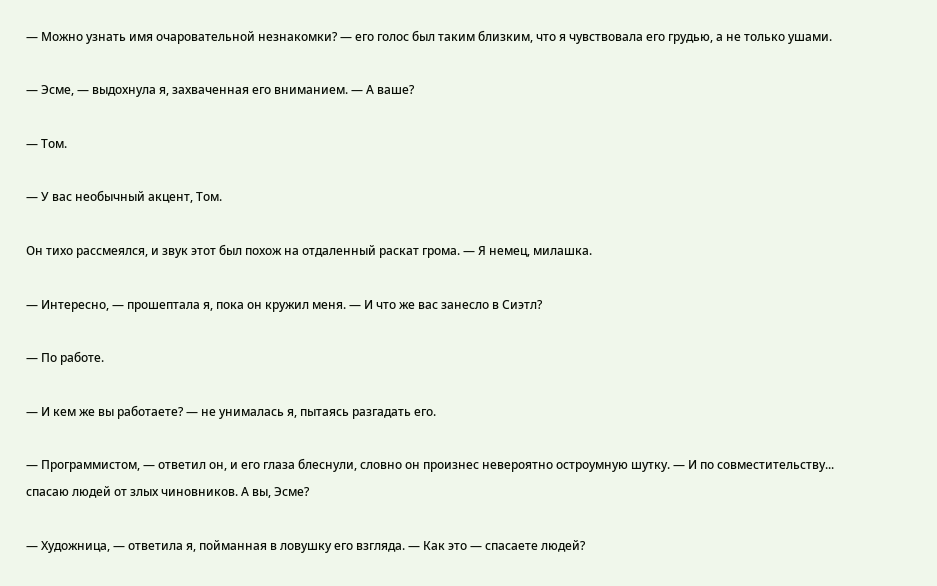— Можно узнать имя очаровательной незнакомки? — его голос был таким близким, что я чувствовала его грудью, а не только ушами.

— Эсме, — выдохнула я, захваченная его вниманием. — А ваше?

— Том.

— У вас необычный акцент, Том.

Он тихо рассмеялся, и звук этот был похож на отдаленный раскат грома. — Я немец, милашка.

— Интересно, — прошептала я, пока он кружил меня. — И что же вас занесло в Сиэтл?

— По работе.

— И кем же вы работаете? — не унималась я, пытаясь разгадать его.

— Программистом, — ответил он, и его глаза блеснули, словно он произнес невероятно остроумную шутку. — И по совместительству... спасаю людей от злых чиновников. А вы, Эсме?

— Художница, — ответила я, пойманная в ловушку его взгляда. — Как это — спасаете людей?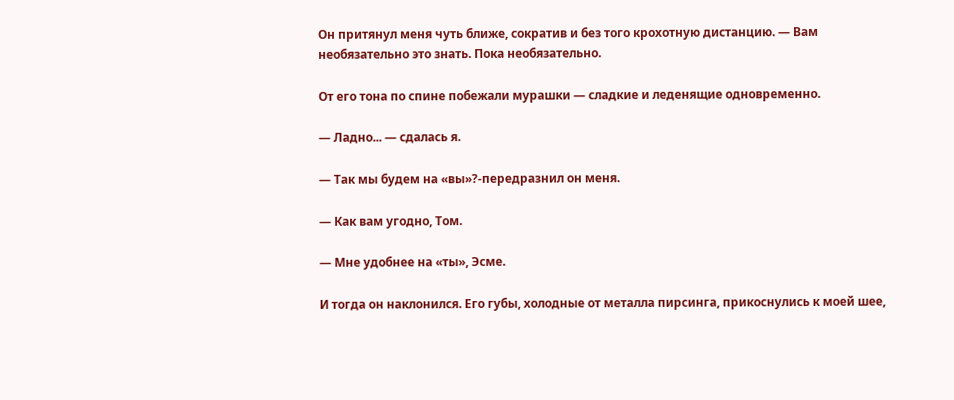Он притянул меня чуть ближе, сократив и без того крохотную дистанцию. — Вам необязательно это знать. Пока необязательно.

От его тона по спине побежали мурашки — сладкие и леденящие одновременно.

— Ладно... — сдалась я.

— Так мы будем на «вы»?-передразнил он меня.

— Как вам угодно, Том.

— Мне удобнее на «ты», Эсме.

И тогда он наклонился. Его губы, холодные от металла пирсинга, прикоснулись к моей шее,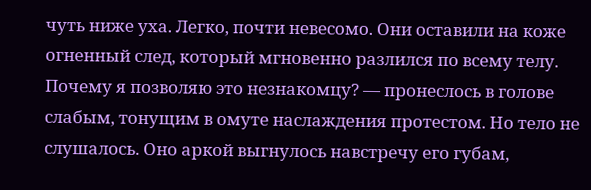чуть ниже уха. Легко, почти невесомо. Они оставили на коже огненный след, который мгновенно разлился по всему телу. Почему я позволяю это незнакомцу? — пронеслось в голове слабым, тонущим в омуте наслаждения протестом. Но тело не слушалось. Оно аркой выгнулось навстречу его губам,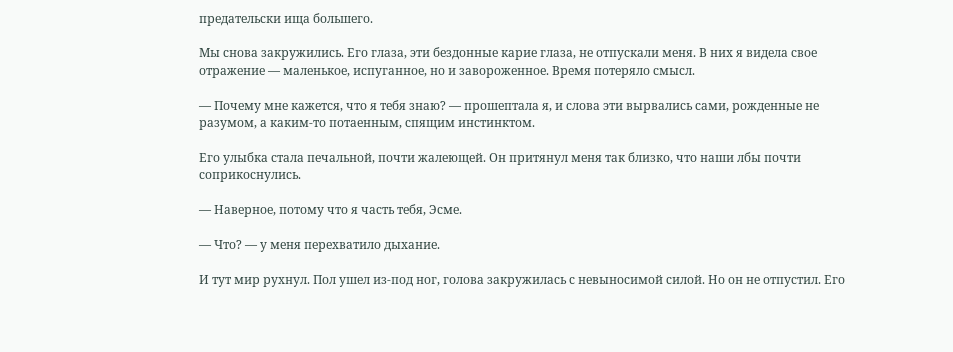предательски ища большего.

Мы снова закружились. Его глаза, эти бездонные карие глаза, не отпускали меня. В них я видела свое отражение — маленькое, испуганное, но и завороженное. Время потеряло смысл.

— Почему мне кажется, что я тебя знаю? — прошептала я, и слова эти вырвались сами, рожденные не разумом, а каким-то потаенным, спящим инстинктом.

Его улыбка стала печальной, почти жалеющей. Он притянул меня так близко, что наши лбы почти соприкоснулись.

— Наверное, потому что я часть тебя, Эсме.

— Что? — у меня перехватило дыхание.

И тут мир рухнул. Пол ушел из-под ног, голова закружилась с невыносимой силой. Но он не отпустил. Его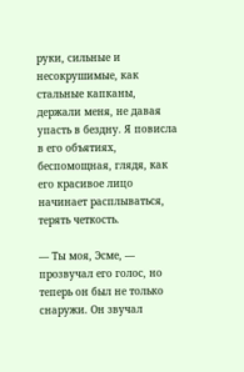руки, сильные и несокрушимые, как стальные капканы, держали меня, не давая упасть в бездну. Я повисла в его объятиях, беспомощная, глядя, как его красивое лицо начинает расплываться, терять четкость.

— Ты моя, Эсме, — прозвучал его голос, но теперь он был не только снаружи. Он звучал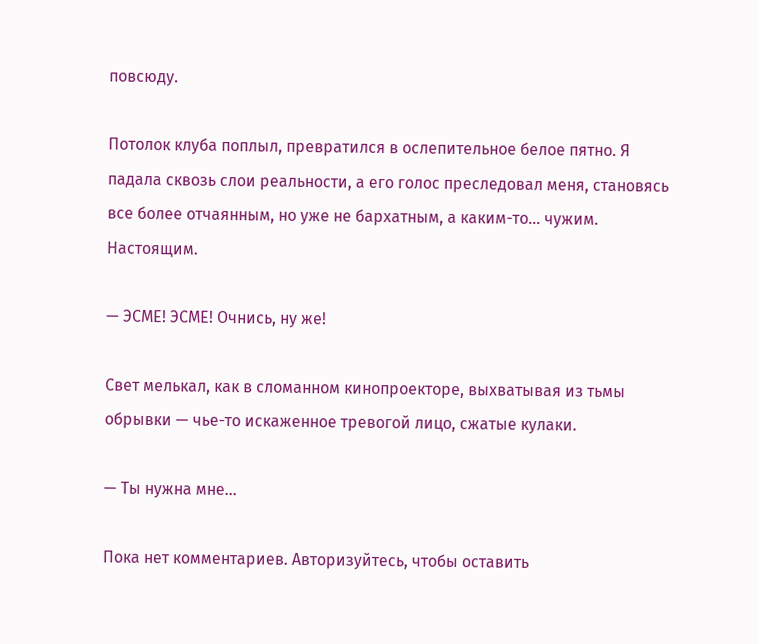повсюду.

Потолок клуба поплыл, превратился в ослепительное белое пятно. Я падала сквозь слои реальности, а его голос преследовал меня, становясь все более отчаянным, но уже не бархатным, а каким-то... чужим. Настоящим.

— ЭСМЕ! ЭСМЕ! Очнись, ну же!

Свет мелькал, как в сломанном кинопроекторе, выхватывая из тьмы обрывки — чье-то искаженное тревогой лицо, сжатые кулаки.

— Ты нужна мне...

Пока нет комментариев. Авторизуйтесь, чтобы оставить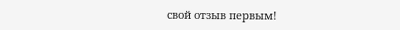свой отзыв первым!